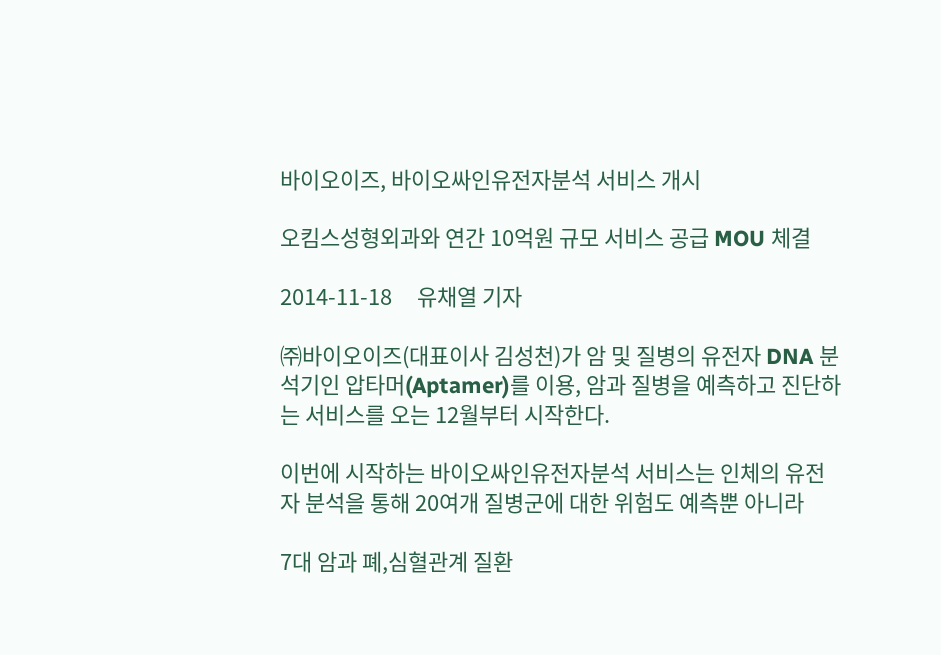바이오이즈, 바이오싸인유전자분석 서비스 개시

오킴스성형외과와 연간 10억원 규모 서비스 공급 MOU 체결

2014-11-18     유채열 기자

㈜바이오이즈(대표이사 김성천)가 암 및 질병의 유전자 DNA 분석기인 압타머(Aptamer)를 이용, 암과 질병을 예측하고 진단하는 서비스를 오는 12월부터 시작한다.

이번에 시작하는 바이오싸인유전자분석 서비스는 인체의 유전자 분석을 통해 20여개 질병군에 대한 위험도 예측뿐 아니라

7대 암과 폐,심혈관계 질환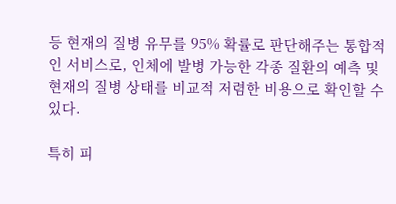등 현재의 질병 유무를 95% 확률로 판단해주는 통합적인 서비스로, 인체에 발병 가능한 각종 질환의 예측 및 현재의 질병 상태를 비교적 저렴한 비용으로 확인할 수 있다.

특히 피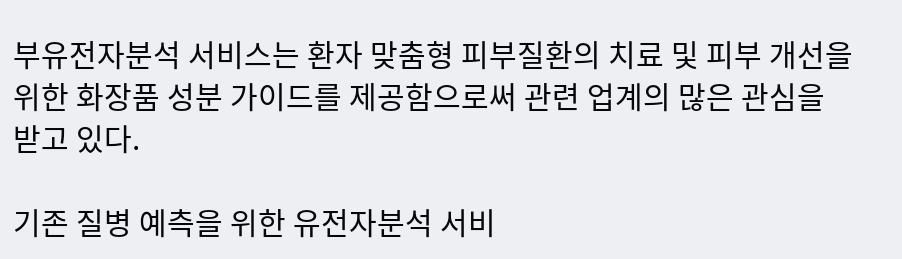부유전자분석 서비스는 환자 맞춤형 피부질환의 치료 및 피부 개선을 위한 화장품 성분 가이드를 제공함으로써 관련 업계의 많은 관심을 받고 있다.

기존 질병 예측을 위한 유전자분석 서비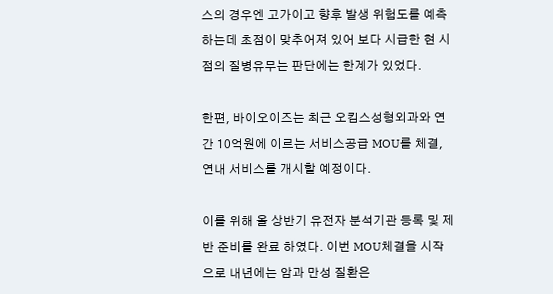스의 경우엔 고가이고 향후 발생 위험도를 예측하는데 초점이 맞추어져 있어 보다 시급한 현 시점의 질병유무는 판단에는 한계가 있었다.

한편, 바이오이즈는 최근 오킴스성형외과와 연간 10억원에 이르는 서비스공급 MOU를 체결, 연내 서비스를 개시할 예정이다.

이를 위해 올 상반기 유전자 분석기관 등록 및 제반 준비를 완료 하였다. 이번 MOU체결을 시작으로 내년에는 암과 만성 질환은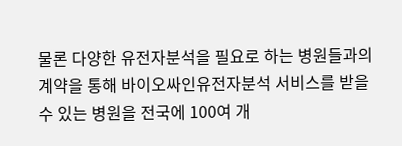물론 다양한 유전자분석을 필요로 하는 병원들과의 계약을 통해 바이오싸인유전자분석 서비스를 받을 수 있는 병원을 전국에 100여 개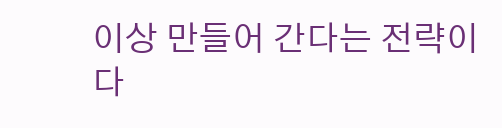이상 만들어 간다는 전략이다